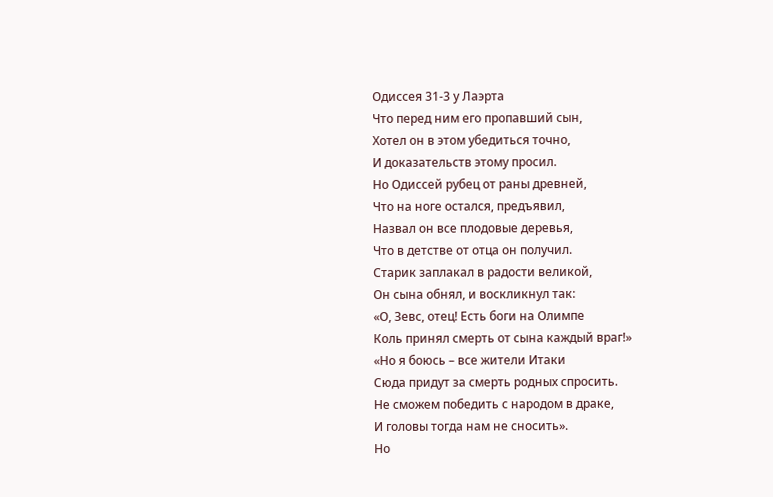Одиссея 31-3 у Лаэрта
Что перед ним его пропавший сын,
Хотел он в этом убедиться точно,
И доказательств этому просил.
Но Одиссей рубец от раны древней,
Что на ноге остался, предъявил,
Назвал он все плодовые деревья,
Что в детстве от отца он получил.
Старик заплакал в радости великой,
Он сына обнял, и воскликнул так:
«О, Зевс, отец! Есть боги на Олимпе
Коль принял смерть от сына каждый враг!»
«Но я боюсь – все жители Итаки
Сюда придут за смерть родных спросить.
Не сможем победить с народом в драке,
И головы тогда нам не сносить».
Но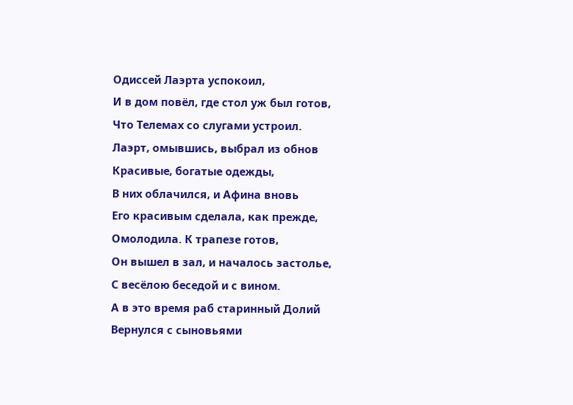Одиссей Лаэрта успокоил,
И в дом повёл, где стол уж был готов,
Что Телемах со слугами устроил.
Лаэрт, омывшись, выбрал из обнов
Красивые, богатые одежды,
В них облачился, и Афина вновь
Его красивым сделала, как прежде,
Омолодила. К трапезе готов,
Он вышел в зал, и началось застолье,
С весёлою беседой и с вином.
А в это время раб старинный Долий
Вернулся с сыновьями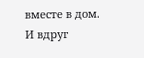вместе в дом.
И вдруг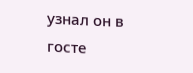узнал он в госте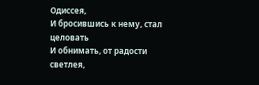Одиссея,
И бросившись к нему, стал целовать
И обнимать, от радости светлея,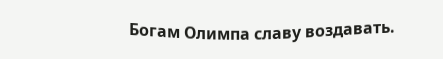Богам Олимпа славу воздавать.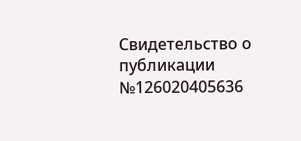Свидетельство о публикации №126020405636